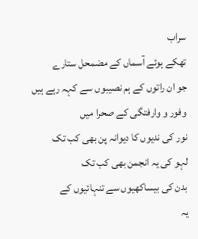سراب
تھکے ہوئے آسماں کے مضمحل ستارے
جو ان راتوں کے ہم نصیبوں سے کہہ رہے ہیں
وفور و وارفتگی کے صحرا میں
نور کی ندیوں کا دیوانہ پن بھی کب تک
لہو کی یہ انجمن بھی کب تک
بدن کی بیساکھیوں سے تنہائیوں کے
یہ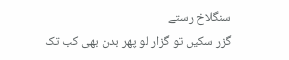سنگلاخ رستے
گزر سکیں تو گزار لو پھر بدن بھی کب تک